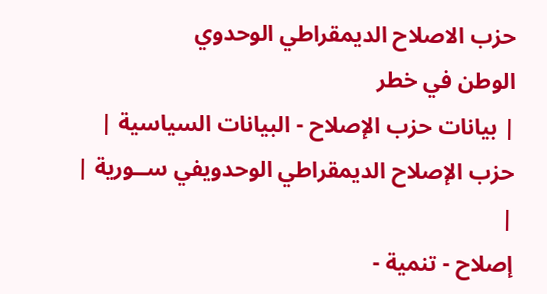حزب الاصلاح الديمقراطي الوحدوي
الوطن في خطر
| بيانات حزب الإصلاح - البيانات السياسية |
حزب الإصلاح الديمقراطي الوحدويفي ســورية |
|
إصلاح - تنمية -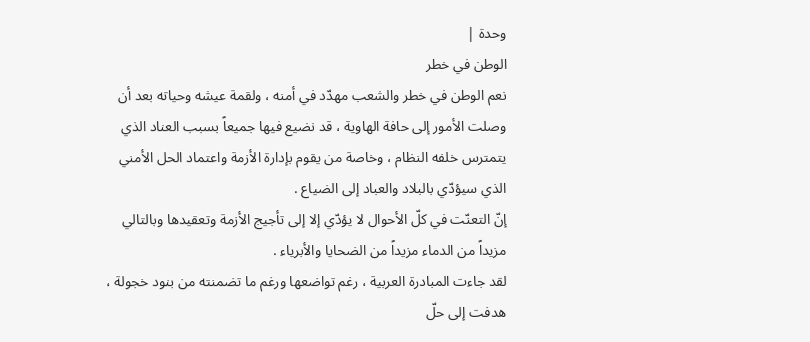وحدة |
الوطن في خطر
نعم الوطن في خطر والشعب مهدّد في أمنه ، ولقمة عيشه وحياته بعد أن وصلت الأمور إلى حافة الهاوية ، قد نضيع فيها جميعاً بسبب العناد الذي يتمترس خلفه النظام ، وخاصة من يقوم بإدارة الأزمة واعتماد الحل الأمني الذي سيؤدّي بالبلاد والعباد إلى الضياع .
إنّ التعنّت في كلّ الأحوال لا يؤدّي إلا إلى تأجيج الأزمة وتعقيدها وبالتالي مزيداً من الدماء مزيداً من الضحايا والأبرياء .
لقد جاءت المبادرة العربية ، رغم تواضعها ورغم ما تضمنته من بنود خجولة ، هدفت إلى حلّ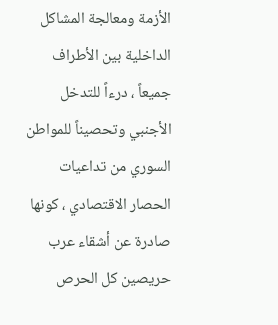الأزمة ومعالجة المشاكل الداخلية بين الأطراف جميعاً ، درءاً للتدخل الأجنبي وتحصيناً للمواطن السوري من تداعيات الحصار الاقتصادي ، كونها صادرة عن أشقاء عرب حريصين كل الحرص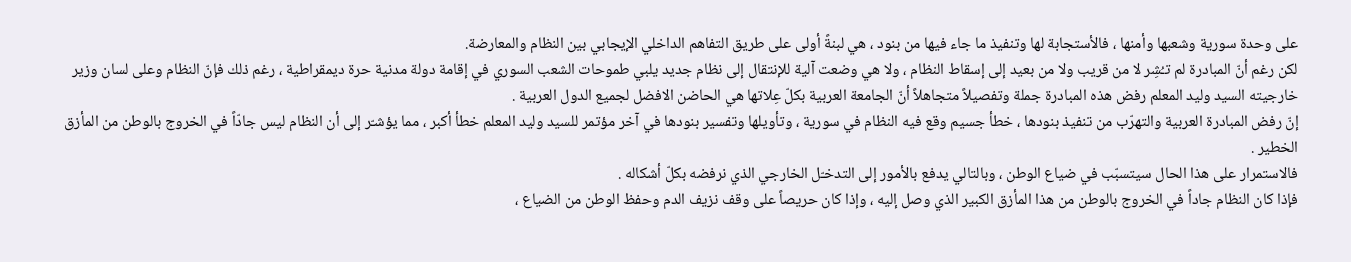على وحدة سورية وشعبها وأمنها ، فالأستجابة لها وتنفيذ ما جاء فيها من بنود ، هي لبنةً أولى على طريق التفاهم الداخلي الإيجابي بين النظام والمعارضة.
لكن رغم أنّ المبادرة لم تـُشِر لا من قريب ولا من بعيد إلى إسقاط النظام ، ولا هي وضعت آلية للإنتقال إلى نظام جديد يلبي طموحات الشعب السوري في إقامة دولة مدنية حرة ديمقراطية ، رغم ذلك فإنّ النظام وعلى لسان وزير خارجيته السيد وليد المعلم رفض هذه المبادرة جملة وتفصيلاً متجاهلاً أنّ الجامعة العربية بكلّ عِلاتها هي الحاضن الافضل لجميع الدول العربية .
إنّ رفض المبادرة العربية والتهرّب من تنفيذ بنودها ، خطأ جسيم وقع فيه النظام في سورية ، وتأويلها وتفسير بنودها في آخر مؤتمر للسيد وليد المعلم خطأ أكبر ، مما يؤشـّر إلى أن النظام ليس جادّاً في الخروج بالوطن من المأزق الخطير .
فالاستمرار على هذا الحال سيتسبّب في ضياع الوطن ، وبالتالي يدفع بالأمور إلى التدخـّل الخارجي الذي نرفضه بكلّ أشكاله .
فإذا كان النظام جاداً في الخروج بالوطن من هذا المأزق الكبير الذي وصل إليه ، وإذا كان حريصاً على وقف نزيف الدم وحفظ الوطن من الضياع ،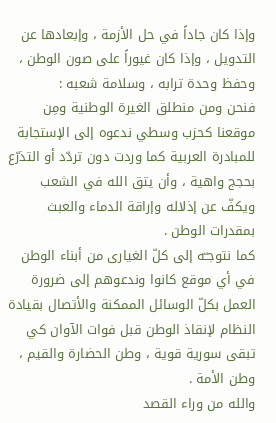وإذا كان جاداً في حل الأزمة ، وإبعادها عن التدويل ، وإذا كان غيوراً على صون الوطن ، وحفظ وحدة ترابه ، وسلامة شعبه :
فنحن ومن منطلق الغيرة الوطنية ومِن موقعنا كحزب وسطي ندعوه إلى الإستجابة للمبادرة العربية كما وردت دون تردّد أو التذرّع بحجج واهية ، وأن يتق الله في الشعب ويكفّ عن إذلاله وإراقة الدماء والعبث بمقدرات الوطن .
كما نتوجـّه إلى كلّ الغيارى من أبناء الوطن في أي موقع كانوا وندعوهم إلى ضرورة العمل بكلّ الوسائل الممكنة والأتصال بقيادة النظام لإنقاذ الوطن قبل فوات الآوان كي تبقى سورية قوية ، وطن الحضارة والقيم ، وطن الأمة .
والله من وراء القصد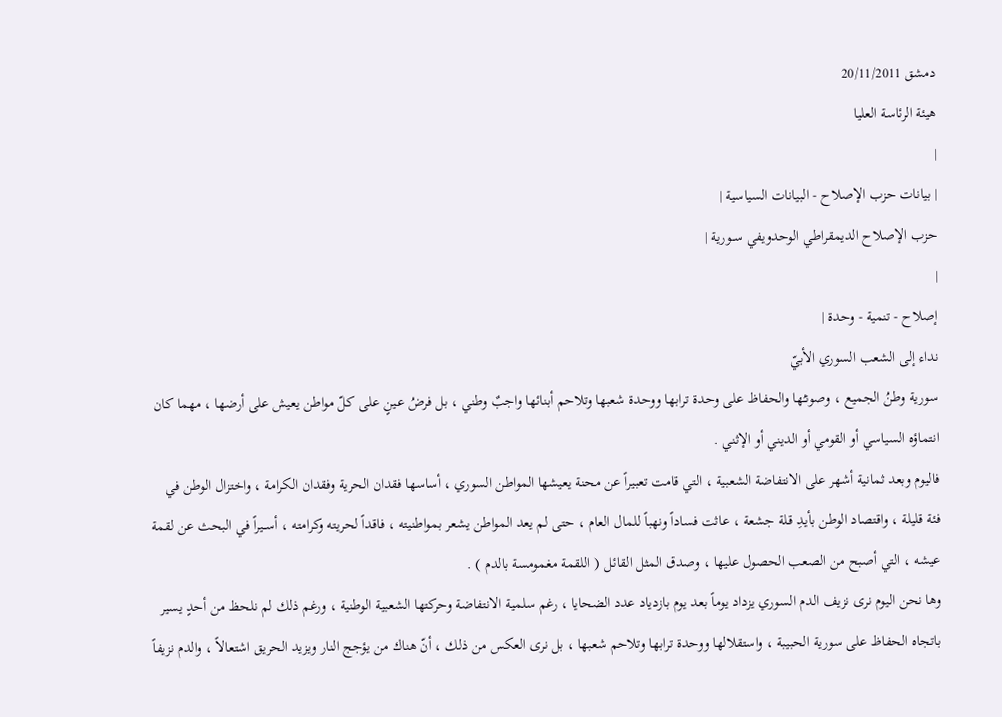دمشق 20/11/2011
هيئة الرئاسة العليا
|
| بيانات حزب الإصلاح - البيانات السياسية |
حزب الإصلاح الديمقراطي الوحدويفي ســورية |
|
إصلاح - تنمية - وحدة |
نداء إلى الشعب السوري الأبيّ
سورية وطنُ الجميع ، وصونـُها والحفاظ على وحدة ترابها ووحدة شعبها وتلاحم أبنائها واجبٌ وطني ، بل فرضُ عـينٍ على كلّ مواطن يعيش على أرضها ، مهما كان انتماؤه السياسي أو القومي أو الديني أو الإثني .
فاليوم وبعد ثمانية أشهر على الانتفاضة الشعبية ، التي قامت تعبيراً عن محنة يعيشها المواطن السوري ، أساسها فقدان الحرية وفقدان الكرامة ، واختزال الوطن في فئة قليلة ، واقتصاد الوطن بأيدِ قـلة جشعة ، عاثت فساداً ونهباً للمال العام ، حتى لم يعد المواطن يشعر بمواطنيته ، فاقداً لحريته وكرامته ، أســيراً في البحث عن لقمة عيشه ، التي أصبح من الصعب الحصول عليها ، وصدق المثل القائـل ( اللقمة مغمومسة بالدم ) .
وها نحن اليوم نرى نزيف الدم السوري يزداد يوماً بعد يوم بازدياد عدد الضحايا ، رغم سلمية الانتفاضة وحركتها الشعبية الوطنية ، ورغم ذلك لم نلحظ من أحدٍ يسير باتجاه الحفاظ على سورية الحبيبة ، واستقلالها ووحدة ترابها وتلاحم شعبها ، بل نرى العكس من ذلك ، أنّ هناك من يؤجج النار ويزيد الحريق اشتعالاً ، والدم نزيفاً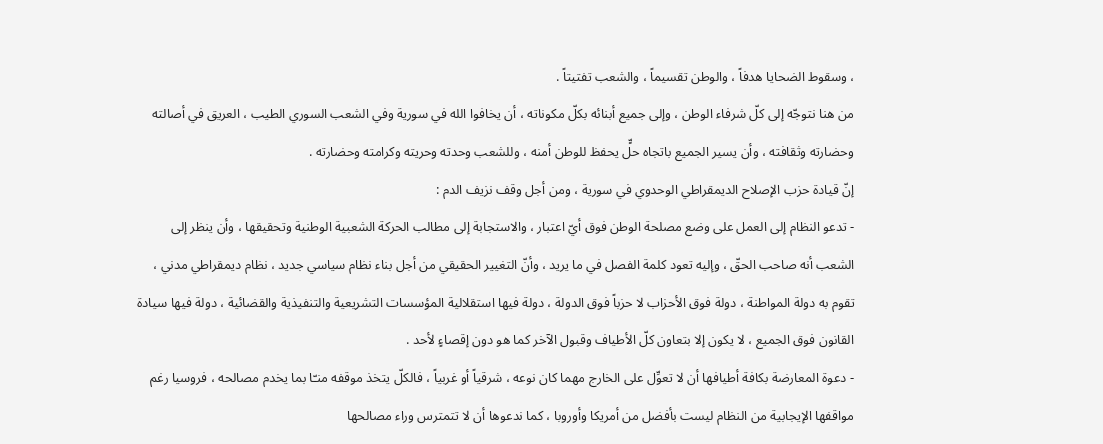، وسقوط الضحايا هدفاً ، والوطن تقسيماً ، والشعب تفتيتاً .
من هنا نتوجّه إلى كلّ شرفاء الوطن ، وإلى جميع أبنائه بكلّ مكوناته ، أن يخافوا الله في سورية وفي الشعب السوري الطيب ، العريق في أصالته وحضارته وثقافته ، وأن يسير الجميع باتجاه حلٍّ يحفظ للوطن أمنه ، وللشعب وحدته وحريته وكرامته وحضارته .
إنّ قيادة حزب الإصلاح الديمقراطي الوحدوي في سورية ، ومن أجل وقف نزيف الدم :
- تدعو النظام إلى العمل على وضع مصلحة الوطن فوق أيّ اعتبار ، والاستجابة إلى مطالب الحركة الشعبية الوطنية وتحقيقها ، وأن ينظر إلى الشعب أنه صاحب الحقّ ، وإليه تعود كلمة الفصل في ما يريد ، وأنّ التغيير الحقيقي من أجل بناء نظام سياسي جديد ، نظام ديمقراطي مدني ، تقوم به دولة المواطنة ، دولة فوق الأحزاب لا حزباً فوق الدولة ، دولة فيها استقلالية المؤسسات التشريعية والتنفيذية والقضائية ، دولة فيها سيادة القانون فوق الجميع ، لا يكون إلا بتعاون كلّ الأطياف وقبول الآخر كما هو دون إقصاءٍ لأحد .
- دعوة المعارضة بكافة أطيافها أن لا تعوِّل على الخارج مهما كان نوعه ، شرقياً أو غربياً ، فالكلّ يتخذ موقفه منـّا بما يخدم مصالحه ، فروسيا رغم مواقفها الإيجابية من النظام ليست بأفضل من أمريكا وأوروبا ، كما ندعوها أن لا تتمترس وراء مصالحها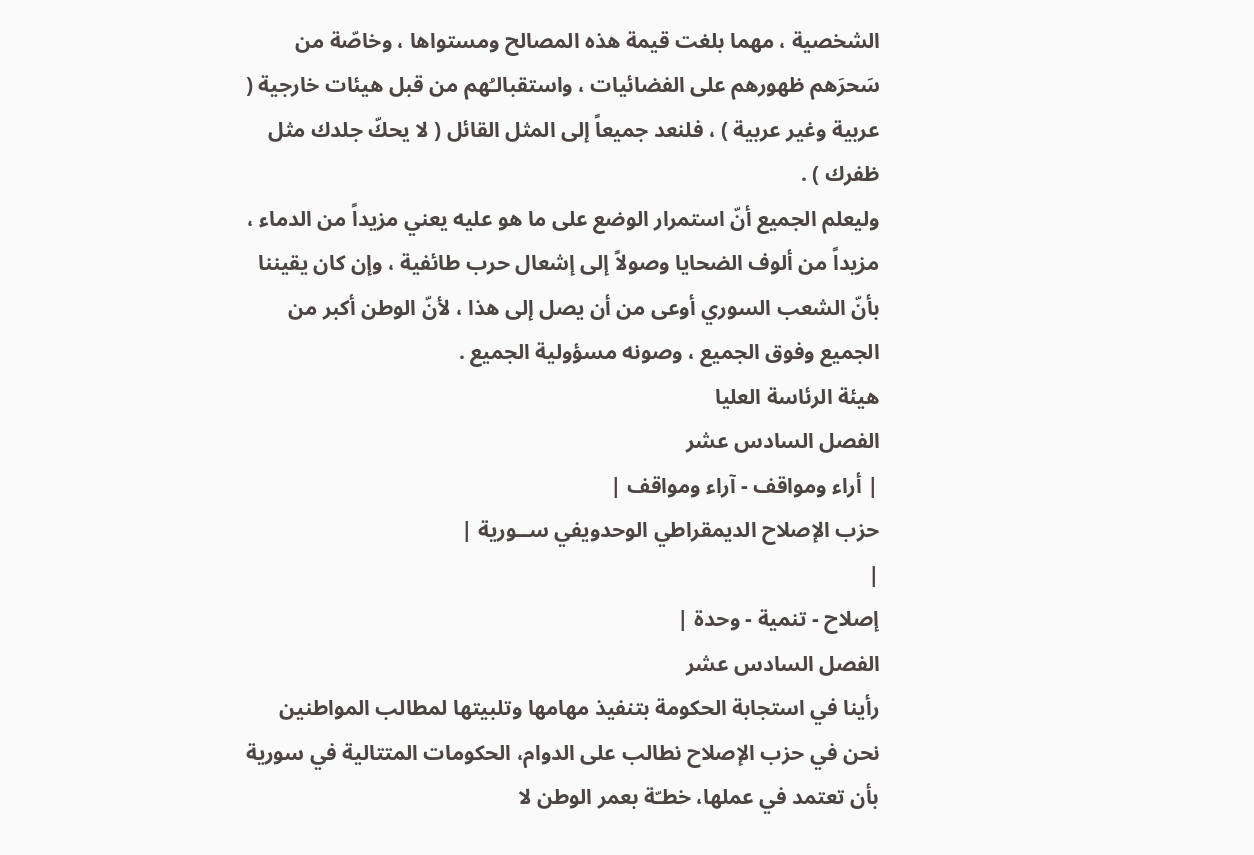الشخصية ، مهما بلغت قيمة هذه المصالح ومستواها ، وخاصّة من سَحرَهم ظهورهم على الفضائيات ، واستقبالـُهم من قبل هيئات خارجية ( عربية وغير عربية ) ، فلنعد جميعاً إلى المثل القائل ( لا يحكّ جلدك مثل ظفرك ) .
وليعلم الجميع أنّ استمرار الوضع على ما هو عليه يعني مزيداً من الدماء ، مزيداً من ألوف الضحايا وصولاً إلى إشعال حرب طائفية ، وإن كان يقيننا بأنّ الشعب السوري أوعى من أن يصل إلى هذا ، لأنّ الوطن أكبر من الجميع وفوق الجميع ، وصونه مسؤولية الجميع .
هيئة الرئاسة العليا
الفصل السادس عشر
| أراء ومواقف - آراء ومواقف |
حزب الإصلاح الديمقراطي الوحدويفي ســورية |
|
إصلاح - تنمية - وحدة |
الفصل السادس عشر
رأينا في استجابة الحكومة بتنفيذ مهامها وتلبيتها لمطالب المواطنين
نحن في حزب الإصلاح نطالب على الدوام، الحكومات المتتالية في سورية بأن تعتمد في عملها، خطـّة بعمر الوطن لا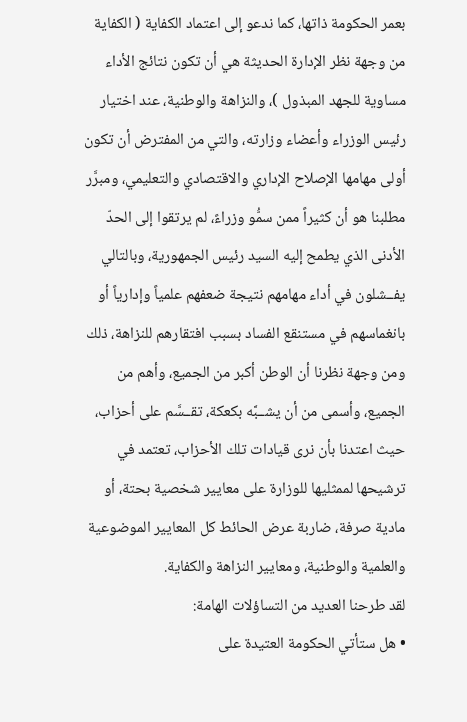بعمر الحكومة ذاتها، كما ندعو إلى اعتماد الكفاية ( الكفاية من وجهة نظر الإدارة الحديثة هي أن تكون نتائج الأداء مساوية للجهد المبذول )، والنزاهة والوطنية، عند اختيار رئيس الوزراء وأعضاء وزارته، والتي من المفترض أن تكون أولى مهامها الإصلاح الإداري والاقتصادي والتعليمي، ومبرَّر مطلبنا هو أن كثيراً ممن سمُّو وزراءً، لم يرتقوا إلى الحدّ الأدنى الذي يطمح إليه السيد رئيس الجمهورية، وبالتالي يفــشلون في أداء مهامهم نتيجة ضعفهم علمياً وإدارياً أو بانغماسهم في مستنقع الفساد بسبب افتقارهم للنزاهة، ذلك ومن وجهة نظرنا أن الوطن أكبر من الجميع، وأهم من الجميع، وأسمى من أن يشــبَّه بكعكة، تقــسَّم على أحزاب، حيث اعتدنا بأن نرى قيادات تلك الأحزاب، تعتمد في ترشيحها لممثليها للوزارة على معايير شخصية بحتة، أو مادية صرفة، ضاربة عرض الحائط كل المعايير الموضوعية والعلمية والوطنية، ومعايير النزاهة والكفاية.
لقد طرحنا العديد من التساؤلات الهامة:
• هل ستأتي الحكومة العتيدة على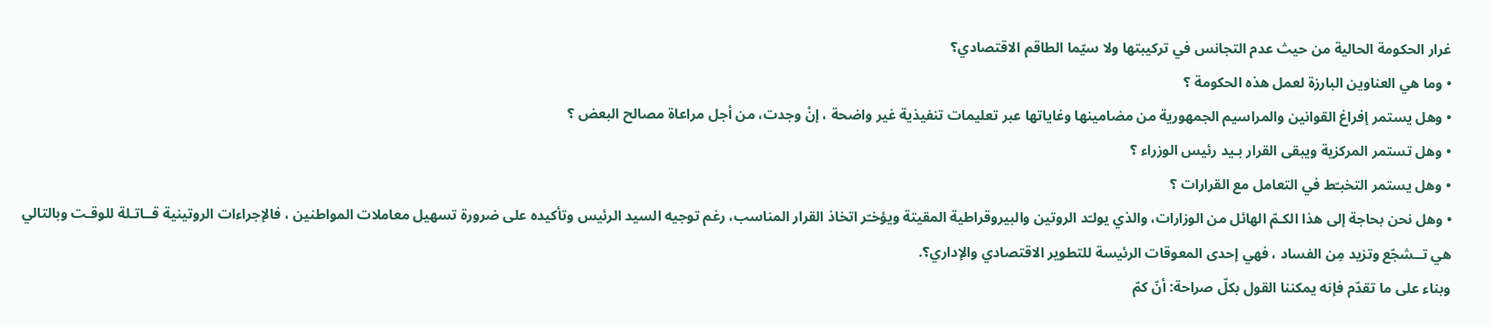غرار الحكومة الحالية من حيث عدم التجانس في تركيبتها ولا سيّما الطاقم الاقتصادي؟
• وما هي العناوين البارزة لعمل هذه الحكومة ؟
• وهل يستمر إفراغ القوانين والمراسيم الجمهورية من مضامينها وغاياتها عبر تعليمات تنفيذية غير واضحة ، إنْ وجدت، من أجل مراعاة مصالح البعض ؟
• وهل تستمر المركزية ويبقى القرار بـيد رئيس الوزراء ؟
• وهل يستمر التخبـّط في التعامل مع القرارات ؟
• وهل نحن بحاجة إلى هذا الكـمّ الهائل من الوزارات، والذي يولـّد الروتين والبيروقراطية المقيتة ويؤخـّر اتخاذ القرار المناسب، رغم توجيه السيد الرئيس وتأكيده على ضرورة تسهيل معاملات المواطنين ، فالإجراءات الروتينية قــاتـلة للوقـت وبالتالي هي تــشجّع وتزيد مِن الفساد ، فهي إحدى المعوقات الرئيسة للتطوير الاقتصادي والإداري؟.
وبناء على ما تقدّم فإنه يمكننا القول بكلّ صراحة: أنّ كمّ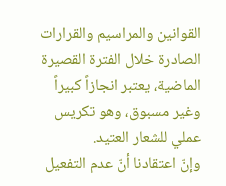القوانين والمراسيم والقرارات الصادرة خلال الفترة القصيرة الماضية، يعتبر انجازاً كبيراً وغير مسبوق، وهو تكريس عملي للشعار العتيد.
وإنّ اعتقادنا أنّ عدم التفعيل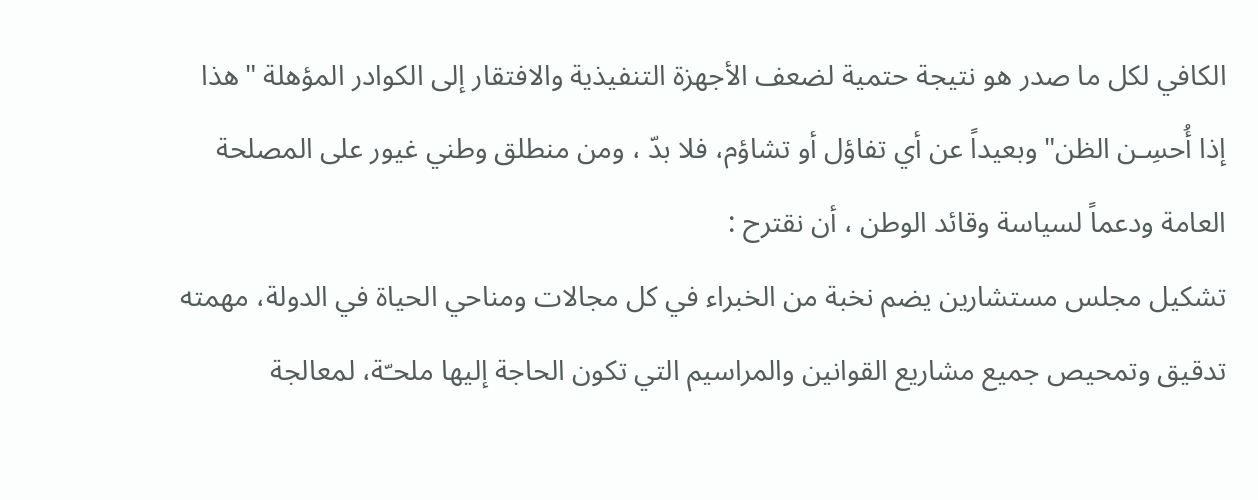الكافي لكل ما صدر هو نتيجة حتمية لضعف الأجهزة التنفيذية والافتقار إلى الكوادر المؤهلة "هذا إذا أُحسِـن الظن" وبعيداً عن أي تفاؤل أو تشاؤم، فلا بدّ ، ومن منطلق وطني غيور على المصلحة العامة ودعماً لسياسة وقائد الوطن ، أن نقترح :
تشكيل مجلس مستشارين يضم نخبة من الخبراء في كل مجالات ومناحي الحياة في الدولة، مهمته تدقيق وتمحيص جميع مشاريع القوانين والمراسيم التي تكون الحاجة إليها ملحـّة، لمعالجة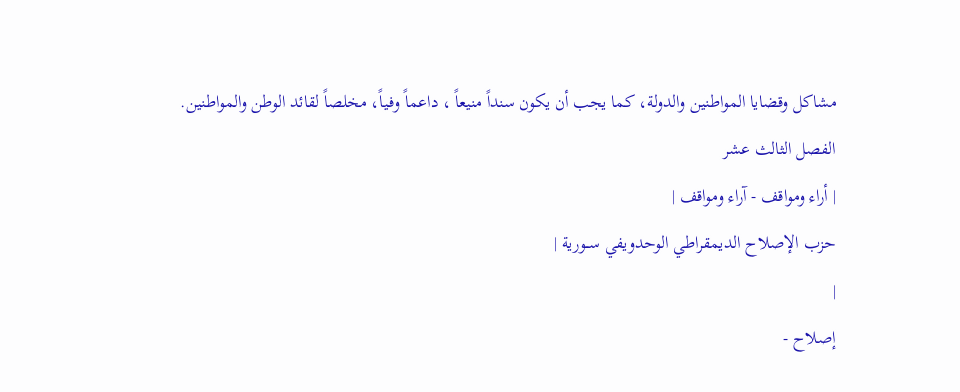مشاكل وقضايا المواطنين والدولة، كما يجب أن يكون سنداً منيعاً ، داعماً وفـياً، مخلصاً لقائد الوطن والمواطنين.
الفصل الثالث عشر
| أراء ومواقف - آراء ومواقف |
حزب الإصلاح الديمقراطي الوحدويفي ســورية |
|
إصلاح -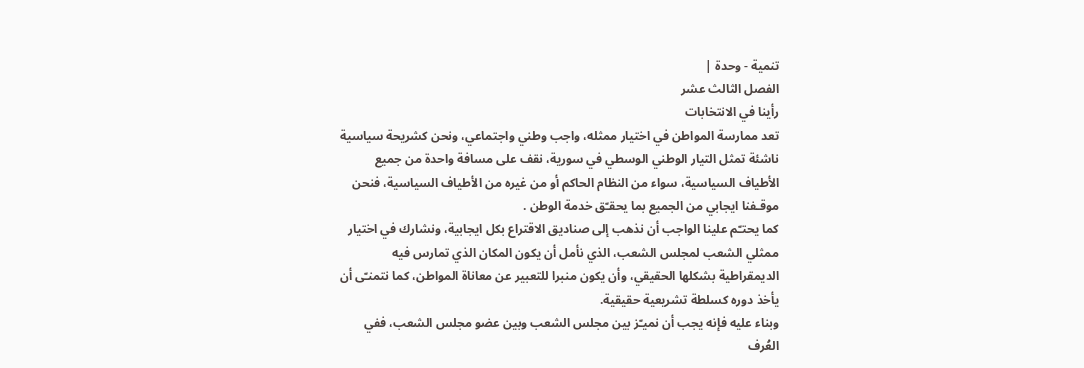تنمية - وحدة |
الفصل الثالث عشر
رأينا في الانتخابات
تعد ممارسة المواطن في اختيار ممثله، واجب وطني واجتماعي، ونحن كشريحة سياسية ناشئة تمثل التيار الوطني الوسطي في سورية، نقف على مسافة واحدة من جميع الأطياف السياسية، سواء من النظام الحاكم أو من غيره من الأطياف السياسية، فنحن موقـفنا ايجابي من الجميع بما يحقـّق خدمة الوطن .
كما يحتـّم علينا الواجب أن نذهب إلى صناديق الاقتراع بكل ايجابية، ونشارك في اختيار ممثلي الشعب لمجلس الشعب، الذي نأمل أن يكون المكان الذي تمارس فيه الديمقراطية بشكلها الحقيقي، وأن يكون منبرا للتعبير عن معاناة المواطن، كما نتمنـّى أن يأخذ دوره كسلطة تشريعية حقيقية.
وبناء عليه فإنه يجب أن نميـّز بين مجلس الشعب وبين عضو مجلس الشعب، ففي العُرف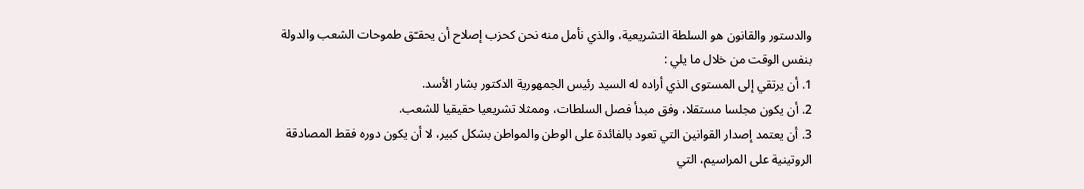والدستور والقانون هو السلطة التشريعية، والذي نأمل منه نحن كحزب إصلاح أن يحقـّق طموحات الشعب والدولة بنفس الوقت من خلال ما يلي :
1. أن يرتقي إلى المستوى الذي أراده له السيد رئيس الجمهورية الدكتور بشار الأسد.
2. أن يكون مجلسا مستقلا، وفق مبدأ فصل السلطات، وممثلا تشريعيا حقيقيا للشعب.
3. أن يعتمد إصدار القوانين التي تعود بالفائدة على الوطن والمواطن بشكل كبير، لا أن يكون دوره فقط المصادقة الروتينية على المراسيم، التي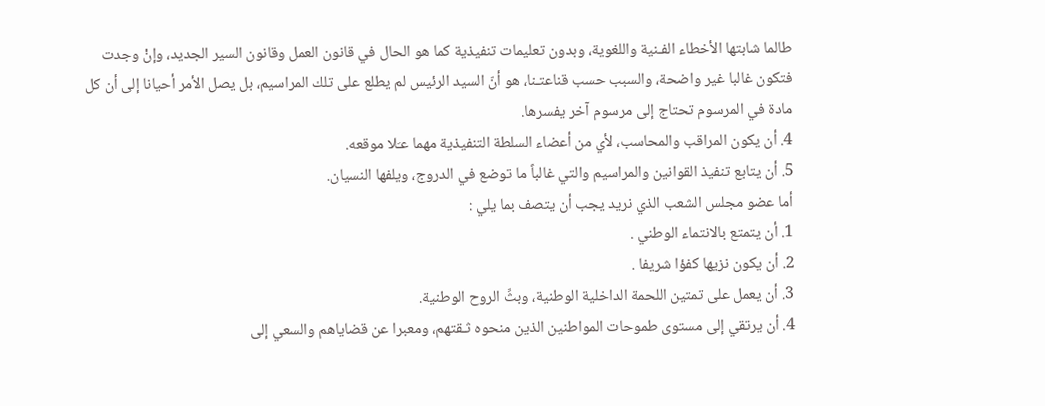طالما شابتها الأخطاء الفـنية واللغوية، وبدون تعليمات تنفيذية كما هو الحال في قانون العمل وقانون السير الجديد، وإنْ وجدت فتكون غالبا غير واضحة، والسبب حسب قناعتـنا، هو أنّ السيد الرئيس لم يطلع على تلك المراسيم، بل يصل الأمر أحيانا إلى أن كل مادة في المرسوم تحتاج إلى مرسوم آخر يفسرها.
4. أن يكون المراقب والمحاسب، لأي من أعضاء السلطة التنفيذية مهما عـَلا موقعه.
5. أن يتابع تنفيذ القوانين والمراسيم والتي غالباً ما توضع في الدروج، ويلفها النسيان.
أما عضو مجلس الشعب الذي نريد يجب أن يتصف بما يلي :
1. أن يتمتع بالانتماء الوطني .
2. أن يكون نزيها كفؤا شريفا .
3. أن يعمل على تمتين اللحمة الداخلية الوطنية، وبثِّ الروح الوطنية.
4. أن يرتقي إلى مستوى طموحات المواطنين الذين منحوه ثـقتهم، ومعبرا عن قضاياهم والسعي إلى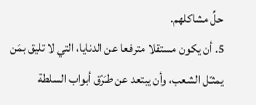حلِّ مشاكلهم.
5. أن يكون مستقلا مترفعا عن الدنايا، التي لا تليق بمَن يمثـّل الشعب، وأن يبتعد عن طـَرْق أبواب السلطة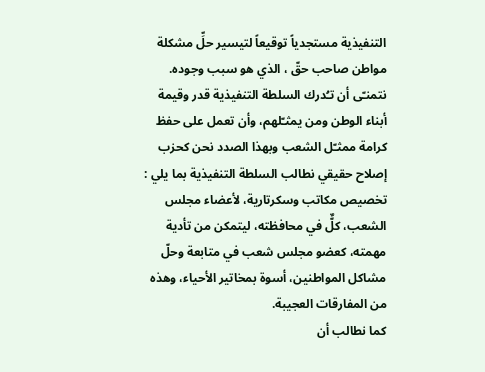التنفيذية مستجدياً توقيعاً لتيسير حلِّ مشكلة مواطن صاحب حقّ ، الذي هو سبب وجوده.
نتمنـّى أن تـُدرك السلطة التنفيذية قدر وقيمة أبناء الوطن ومن يمثـّلهم، وأن تعمل على حفظ كرامة ممثـّل الشعب وبهذا الصدد نحن كحزب إصلاح حقيقي نطالب السلطة التنفيذية بما يلي :
تخصيص مكاتب وسكرتارية، لأعضاء مجلس الشعب، كلٌّ في محافظته، ليتمكن من تأدية مهمته، كعضو مجلس شعب في متابعة وحلّ مشاكل المواطنين، أسوة بمخاتير الأحياء، وهذه من المفارقات العجيبة.
كما نطالب أن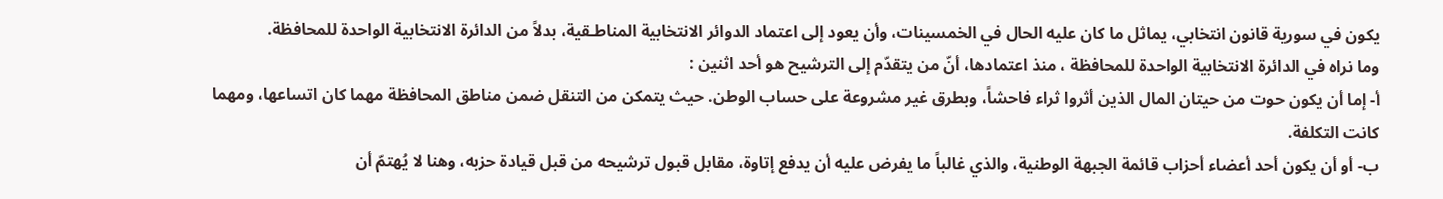يكون في سورية قانون انتخابي، يماثل ما كان عليه الحال في الخمسينات، وأن يعود إلى اعتماد الدوائر الانتخابية المناطـقية، بدلاً من الدائرة الانتخابية الواحدة للمحافظة.
وما نراه في الدائرة الانتخابية الواحدة للمحافظة ، منذ اعتمادها، أنّ من يتقدّم إلى الترشيح هو أحد اثنين :
أ- إما أن يكون حوت من حيتان المال الذين أثروا ثراء فاحشاً، وبطرق غير مشروعة على حساب الوطن. حيث يتمكن من التنقل ضمن مناطق المحافظة مهما كان اتساعها، ومهما كانت التكلفة.
ب- أو أن يكون أحد أعضاء أحزاب قائمة الجبهة الوطنية، والذي غالباً ما يفرض عليه أن يدفع إتاوة، مقابل قبول ترشيحه من قبل قيادة حزبه، وهنا لا يُهتمّ أن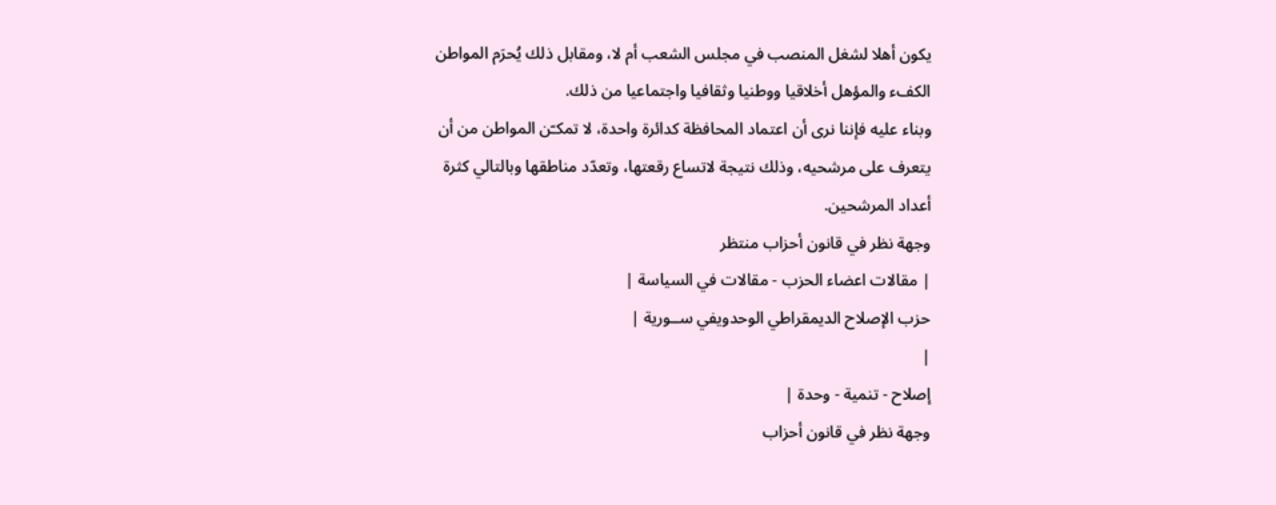يكون أهلا لشغل المنصب في مجلس الشعب أم لا، ومقابل ذلك يُحرَم المواطن الكفء والمؤهل أخلاقيا ووطنيا وثقافيا واجتماعيا من ذلك.
وبناء عليه فإننا نرى أن اعتماد المحافظة كدائرة واحدة، لا تمكـّن المواطن من أن يتعرف على مرشحيه، وذلك نتيجة لاتساع رقعتها، وتعدّد مناطقها وبالتالي كثرة أعداد المرشحين.
وجهة نظر في قانون أحزاب منتظر
| مقالات اعضاء الحزب - مقالات في السياسة |
حزب الإصلاح الديمقراطي الوحدويفي ســورية |
|
إصلاح - تنمية - وحدة |
وجهة نظر في قانون أحزاب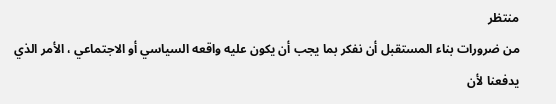منتظر
من ضرورات بناء المستقبل أن نفكر بما يجب أن يكون عليه واقعه السياسي أو الاجتماعي ، الأمر الذي يدفعنا لأن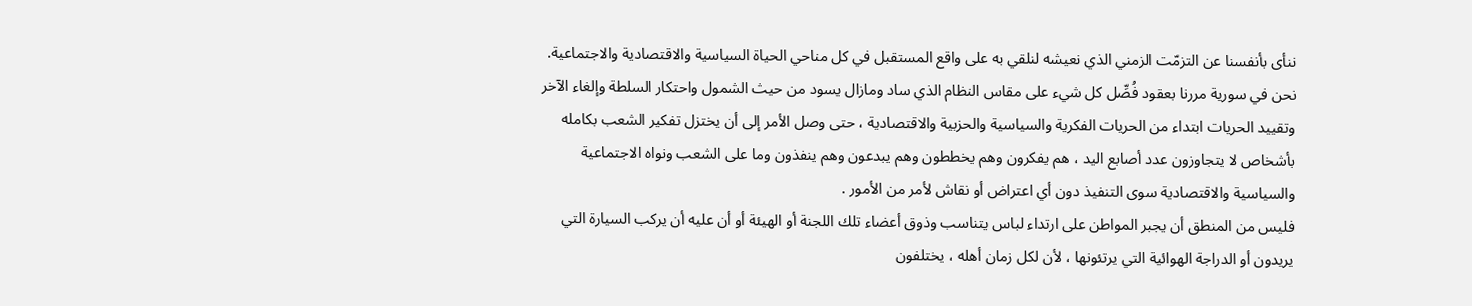ننأى بأنفسنا عن التزمّت الزمني الذي نعيشه لنلقي به على واقع المستقبل في كل مناحي الحياة السياسية والاقتصادية والاجتماعية.
نحن في سورية مررنا بعقود فُصِّل كل شيء على مقاس النظام الذي ساد ومازال يسود من حيث الشمول واحتكار السلطة وإلغاء الآخر وتقييد الحريات ابتداء من الحريات الفكرية والسياسية والحزبية والاقتصادية ، حتى وصل الأمر إلى أن يختزل تفكير الشعب بكامله بأشخاص لا يتجاوزون عدد أصابع اليد ، هم يفكرون وهم يخططون وهم يبدعون وهم ينفذون وما على الشعب ونواه الاجتماعية والسياسية والاقتصادية سوى التنفيذ دون أي اعتراض أو نقاش لأمر من الأمور .
فليس من المنطق أن يجبر المواطن على ارتداء لباس يتناسب وذوق أعضاء تلك اللجنة أو الهيئة أو أن عليه أن يركب السيارة التي يريدون أو الدراجة الهوائية التي يرتئونها ، لأن لكل زمان أهله ، يختلفون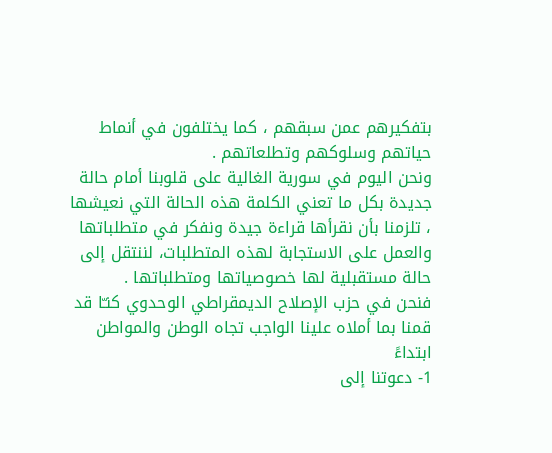بتفكيرهم عمن سبقهم ، كما يختلفون في أنماط حياتهم وسلوكهم وتطلعاتهم .
ونحن اليوم في سورية الغالية على قلوبنا أمام حالة جديدة بكل ما تعني الكلمة هذه الحالة التي نعيشها ، تلزمنا بأن نقرأها قراءة جيدة ونفكر في متطلباتها والعمل على الاستجابة لهذه المتطلبات، لننتقل إلى حالة مستقبلية لها خصوصياتها ومتطلباتها .
فنحن في حزب الإصلاح الديمقراطي الوحدوي كنـّا قد قمنا بما أملاه علينا الواجب تجاه الوطن والمواطن ابتداءً
1- دعوتنا إلى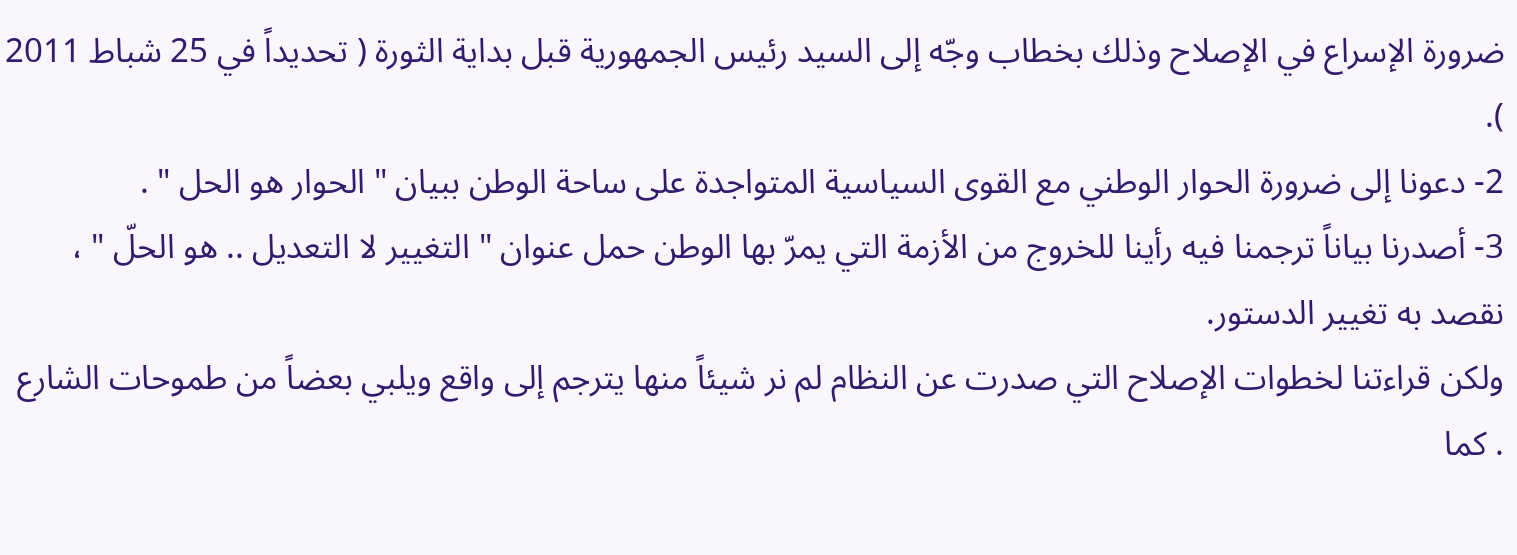ضرورة الإسراع في الإصلاح وذلك بخطاب وجّه إلى السيد رئيس الجمهورية قبل بداية الثورة ( تحديداً في 25 شباط 2011 ).
2- دعونا إلى ضرورة الحوار الوطني مع القوى السياسية المتواجدة على ساحة الوطن ببيان " الحوار هو الحل " .
3- أصدرنا بياناً ترجمنا فيه رأينا للخروج من الأزمة التي يمرّ بها الوطن حمل عنوان " التغيير لا التعديل .. هو الحلّ " ، نقصد به تغيير الدستور.
ولكن قراءتنا لخطوات الإصلاح التي صدرت عن النظام لم نر شيئاً منها يترجم إلى واقع ويلبي بعضاً من طموحات الشارع . كما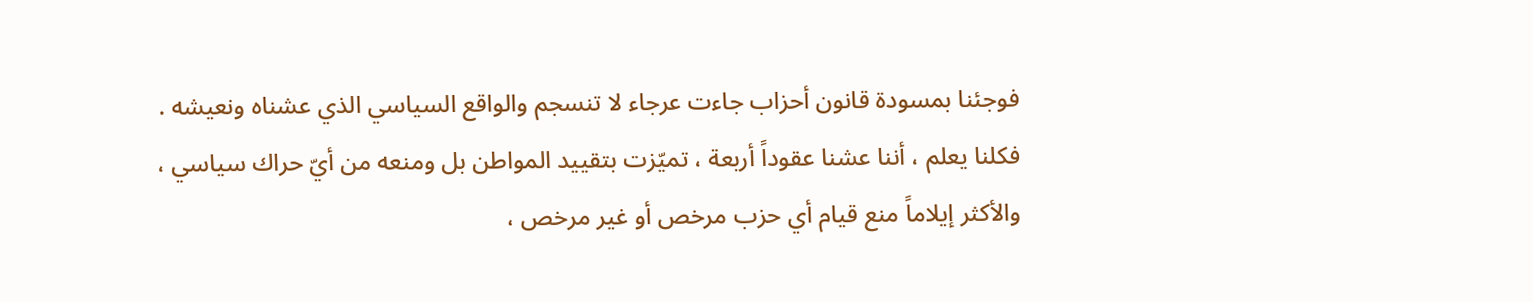فوجئنا بمسودة قانون أحزاب جاءت عرجاء لا تنسجم والواقع السياسي الذي عشناه ونعيشه .
فكلنا يعلم ، أننا عشنا عقوداً أربعة ، تميّزت بتقييد المواطن بل ومنعه من أيّ حراك سياسي ، والأكثر إيلاماً منع قيام أي حزب مرخص أو غير مرخص ،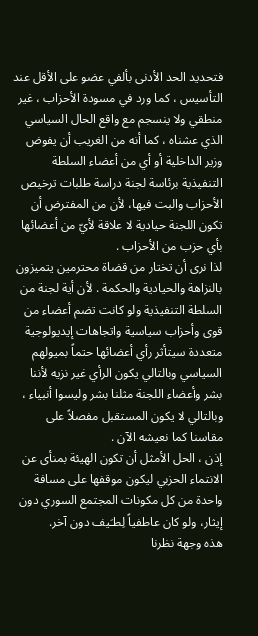فتحديد الحد الأدنى بألفي عضو على الأقل عند التأسيس ، كما ورد في مسودة الأحزاب ، غير منطقي ولا ينسجم مع واقع الحال السياسي الذي عشناه ، كما أنه من الغريب أن يفوض وزير الداخلية أو أي من أعضاء السلطة التنفيذية برئاسة لجنة دراسة طلبات ترخيص الأحزاب والبت فيها، لأن من المفترض أن تكون اللجنة حيادية لا علاقة لأيّ من أعضائها بأي حزب من الأحزاب .
لذا نرى أن تختار من قضاة محترمين يتميزون بالنزاهة والحيادية والحكمة . لأن أية لجنة من السلطة التنفيذية ولو كانت تضم أعضاء من قوى وأحزاب سياسية واتجاهات إيديولوجية متعددة سيتأثر رأي أعضائها حتماً بميولهم السياسي وبالتالي يكون الرأي غير نزيه لأننا بشر وأعضاء اللجنة مثلنا بشر وليسوا أنبياء ، وبالتالي لا يكون المستقبل مفصلاً على مقاسنا كما نعيشه الآن .
إذن ، الحل الأمثل أن تكون الهيئة بمنأى عن الانتماء الحزبي ليكون موقفها على مسافة واحدة من كل مكونات المجتمع السوري دون إيثار، ولو كان عاطفياً لِطـَيف دون آخر.
هذه وجهة نظرنا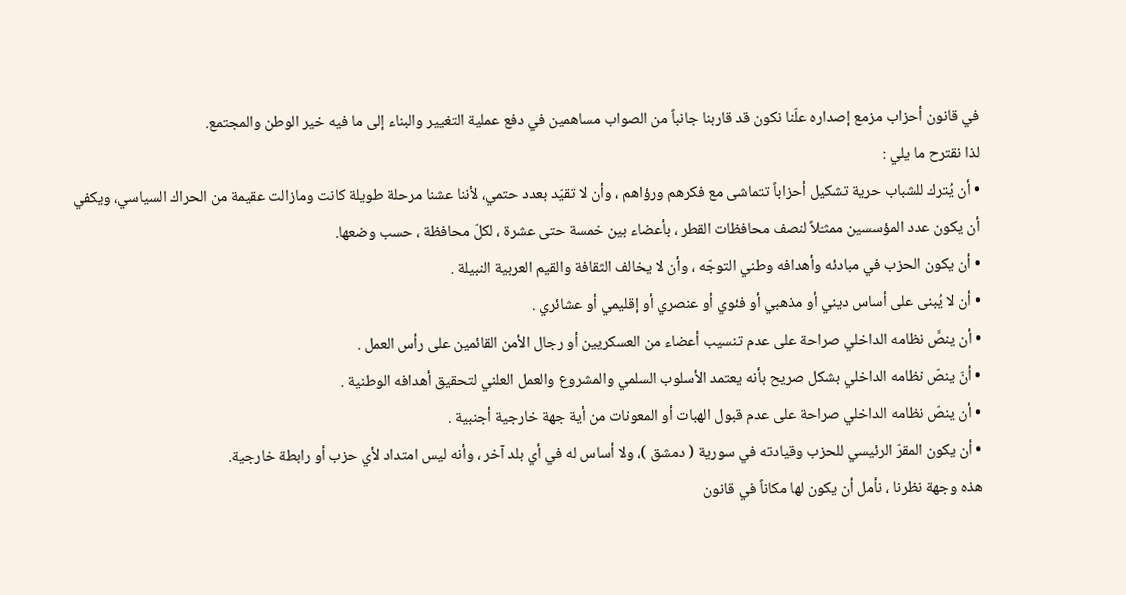في قانون أحزاب مزمع إصداره علّنا نكون قد قاربنا جانباً من الصواب مساهمين في دفع عملية التغيير والبناء إلى ما فيه خير الوطن والمجتمع.
لذا نقترح ما يلي :
• أن يُترك للشباب حرية تشكيل أحزاباً تتماشى مع فكرهم ورؤاهم ، وأن لا تقيّد بعدد حتمي، لأننا عشنا مرحلة طويلة كانت ومازالت عقيمة من الحراك السياسي، ويكفي أن يكون عدد المؤسسين ممثـّلاً لنصف محافظات القطر ، بأعضاء بين خمسة حتى عشرة ، لكلّ محافظة ، حسب وضعها.
• أن يكون الحزب في مبادئه وأهدافه وطني التوجّه ، وأن لا يخالف الثقافة والقيم العربية النبيلة .
• أن لا يُبنى على أساس ديني أو مذهبي أو فئوي أو عنصري أو إقليمي أو عشائري .
• أن ينصَّ نظامه الداخلي صراحة على عدم تنسيب أعضاء من العسكريين أو رجال الأمن القائمين على رأس العمل .
• أنّ ينصّ نظامه الداخلي بشكل صريح بأنه يعتمد الأسلوب السلمي والمشروع والعمل العلني لتحقيق أهدافه الوطنية .
• أن ينصّ نظامه الداخلي صراحة على عدم قبول الهبات أو المعونات من أية جهة خارجية أجنبية .
• أن يكون المقرّ الرئيسي للحزب وقيادته في سورية ( دمشق )، ولا أساس له في أي بلد آخر ، وأنه ليس امتداد لأي حزب أو رابطة خارجية.
هذه وجهة نظرنا ، نأمل أن يكون لها مكاناً في قانون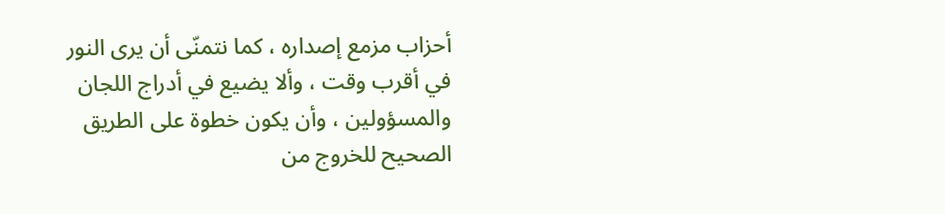أحزاب مزمع إصداره ، كما نتمنّى أن يرى النور في أقرب وقت ، وألا يضيع في أدراج اللجان والمسؤولين ، وأن يكون خطوة على الطريق الصحيح للخروج من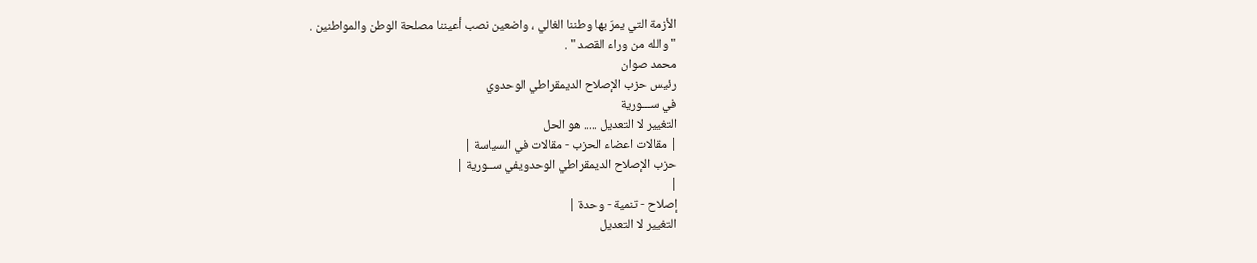الأزمة التي يمرّ بها وطننا الغالي ، واضعين نصب أعيننا مصلحة الوطن والمواطنين .
" والله من وراء القصد " .
محمد صوان
رئيس حزب الإصلاح الديمقراطي الوحدوي
في ســـورية
التغيير لا التعديل ..... هو الحل
| مقالات اعضاء الحزب - مقالات في السياسة |
حزب الإصلاح الديمقراطي الوحدويفي ســورية |
|
إصلاح - تنمية - وحدة |
التغيير لا التعديل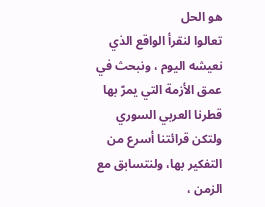هو الحل
تعالوا لنقرأ الواقع الذي نعيشه اليوم ، ونبحث في عمق الأزمة التي يمرّ بها قطرنا العربي السوري ولتكن قرائتنا أسرع من التفكير بها، ولنتسابق مع الزمن ،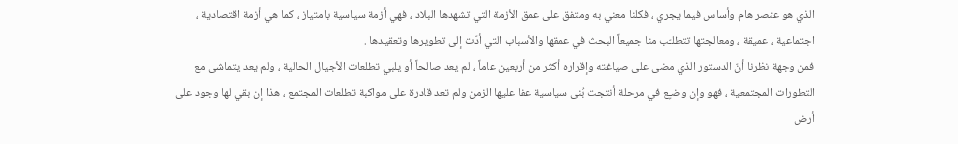الذي هو عنصر هام وأساس فيما يجري ، فكلنا معني به ومتفق على عمق الأزمة التي تشهدها البلاد ، فهي أزمة سياسية بامتياز ، كما هي أزمة اقتصادية ، اجتماعية ، عميقة ، ومعالجتها تتطلـّب منا جميعاً البحث في عمقها والأسباب التي أدّت إلى تطويرها وتعقيدها .
فمن وجهة نظرنا أنّ الدستور الذي مضى على صياغته وإقراره أكثر من أربعين عاماً ، لم يعد صالحاً أو يلبي تطلعات الأجيال الحالية ، ولم يعد يتماشى مع التطورات المجتمعية ، فهو وإن وضـٍع في مرحلة أنتجت بُنى سياسية عفا عليها الزمن ولم تعد قادرة على مواكبة تطلعات المجتمع ، هذا إن بقي لها وجود على أرض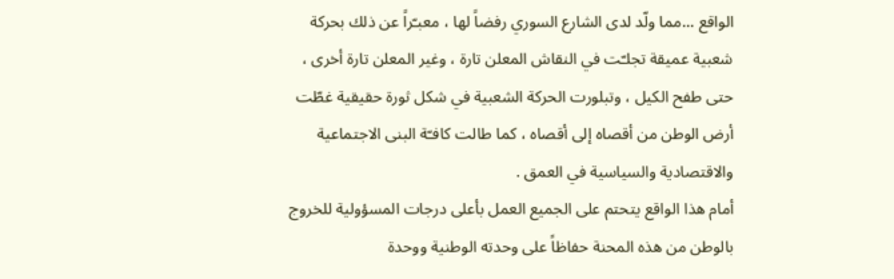الواقع ...مما ولّد لدى الشارع السوري رفضاً لها ، معبـّراً عن ذلك بحركة شعبية عميقة تجلـّت في النقاش المعلن تارة ، وغير المعلن تارة أخرى ، حتى طفح الكيل ، وتبلورت الحركة الشعبية في شكل ثورة حقيقية غطّت أرض الوطن من أقصاه إلى أقصاه ، كما طالت كافـّة البنى الاجتماعية والاقتصادية والسياسية في العمق .
أمام هذا الواقع يتحتم على الجميع العمل بأعلى درجات المسؤولية للخروج بالوطن من هذه المحنة حفاظاً على وحدته الوطنية ووحدة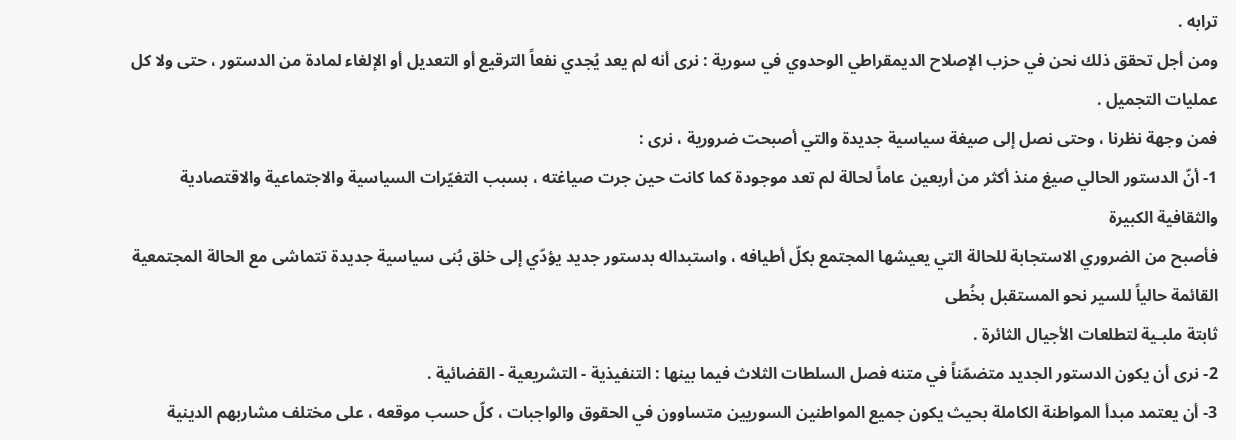ترابه .
ومن أجل تحقق ذلك نحن في حزب الإصلاح الديمقراطي الوحدوي في سورية : نرى أنه لم يعد يُجدي نفعاً الترقيع أو التعديل أو الإلغاء لمادة من الدستور ، حتى ولا كل عمليات التجميل .
فمن وجهة نظرنا ، وحتى نصل إلى صيغة سياسية جديدة والتي أصبحت ضرورية ، نرى :
1- أنّ الدستور الحالي صيغ منذ أكثر من أربعين عاماً لحالة لم تعد موجودة كما كانت حين جرت صياغته ، بسبب التغيّرات السياسية والاجتماعية والاقتصادية والثقافية الكبيرة
فأصبح من الضروري الاستجابة للحالة التي يعيشها المجتمع بكلّ أطيافه ، واستبداله بدستور جديد يؤدّي إلى خلق بُنى سياسية جديدة تتماشى مع الحالة المجتمعية القائمة حالياً للسير نحو المستقبل بخُطى
ثابتة ملبـية لتطلعات الأجيال الثائرة .
2- نرى أن يكون الدستور الجديد متضمّناً في متنه فصل السلطات الثلاث فيما بينها : التنفيذية - التشريعية - القضائية .
3- أن يعتمد مبدأ المواطنة الكاملة بحيث يكون جميع المواطنين السوريين متساوون في الحقوق والواجبات ، كلّ حسب موقعه ، على مختلف مشاربهم الدينية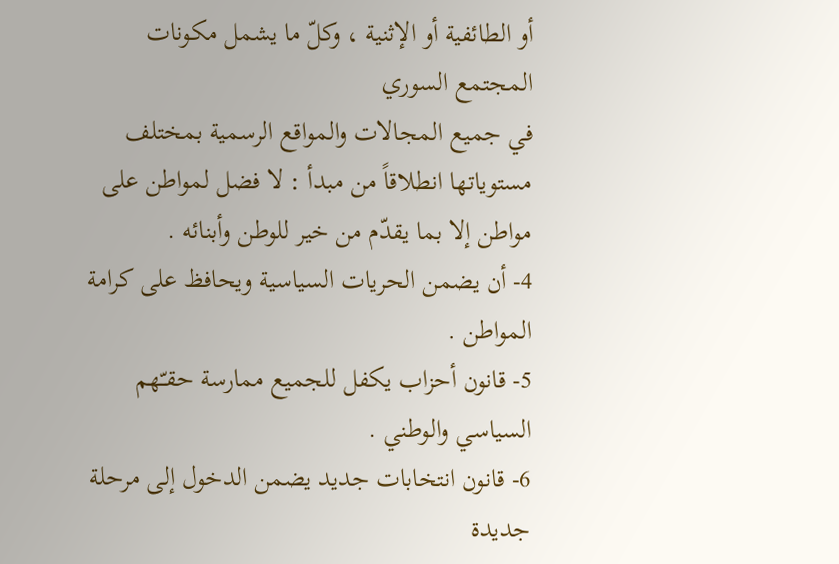أو الطائفية أو الإثنية ، وكلّ ما يشمل مكونات المجتمع السوري
في جميع المجالات والمواقع الرسمية بمختلف مستوياتها انطلاقاً من مبدأ : لا فضل لمواطن على مواطن إلا بما يقدّم من خير للوطن وأبنائه .
4- أن يضمن الحريات السياسية ويحافظ على كرامة المواطن .
5- قانون أحزاب يكفل للجميع ممارسة حقـّهم السياسي والوطني .
6- قانون انتخابات جديد يضمن الدخول إلى مرحلة جديدة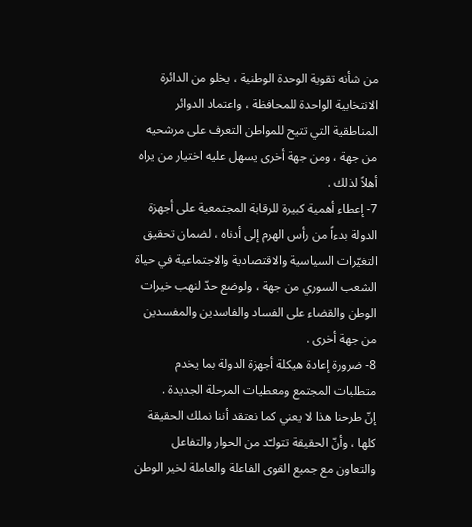من شأنه تقوية الوحدة الوطنية ، يخلو من الدائرة الانتخابية الواحدة للمحافظة ، واعتماد الدوائر المناطقية التي تتيح للمواطن التعرف على مرشحيه من جهة ، ومن جهة أخرى يسهل عليه اختيار من يراه أهلاً لذلك .
7- إعطاء أهمية كبيرة للرقابة المجتمعية على أجهزة الدولة بدءاً من رأس الهرم إلى أدناه ، لضمان تحقيق التغيّرات السياسية والاقتصادية والاجتماعية في حياة الشعب السوري من جهة ، ولوضع حدّ لنهب خيرات الوطن والقضاء على الفساد والفاسدين والمفسدين من جهة أخرى .
8- ضرورة إعادة هيكلة أجهزة الدولة بما يخدم متطلبات المجتمع ومعطيات المرحلة الجديدة .
إنّ طرحنا هذا لا يعني كما نعتقد أننا نملك الحقيقة كلها ، وأنّ الحقيقة تتولـّد من الحوار والتفاعل والتعاون مع جميع القوى الفاعلة والعاملة لخير الوطن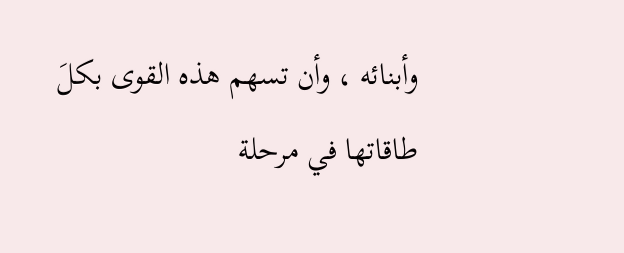وأبنائه ، وأن تسهم هذه القوى بكلَ طاقاتها في مرحلة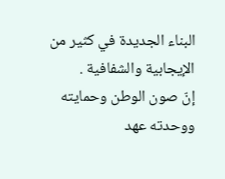البناء الجديدة في كثير من الإيجابية والشفافية .
إنّ صون الوطن وحمايته ووحدته عهد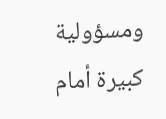ومسؤولية كبيرة أمام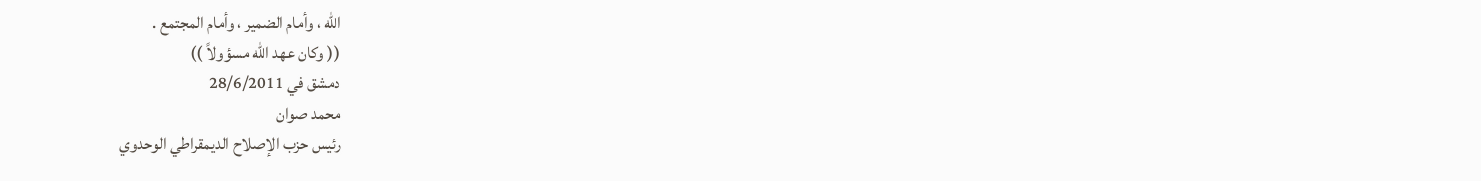الله ، وأمام الضمير ، وأمام المجتمع .
(( وكان عهد الله مسؤولاً ))
دمشق في 28/6/2011
محمد صوان
رئيس حزب الإصلاح الديمقراطي الوحدوي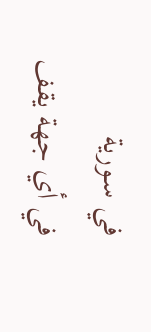في سـورية
في أي جهة يقف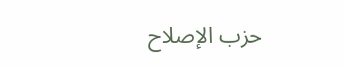حزب الإصلاح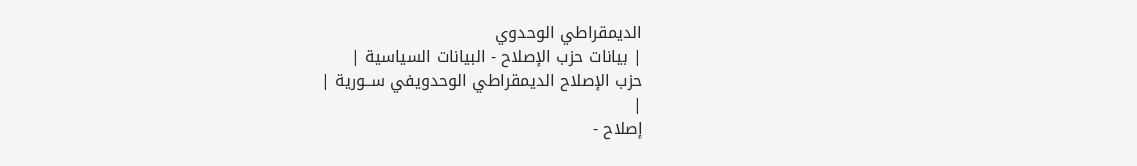الديمقراطي الوحدوي
| بيانات حزب الإصلاح - البيانات السياسية |
حزب الإصلاح الديمقراطي الوحدويفي ســورية |
|
إصلاح -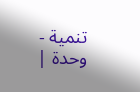تنمية - وحدة |